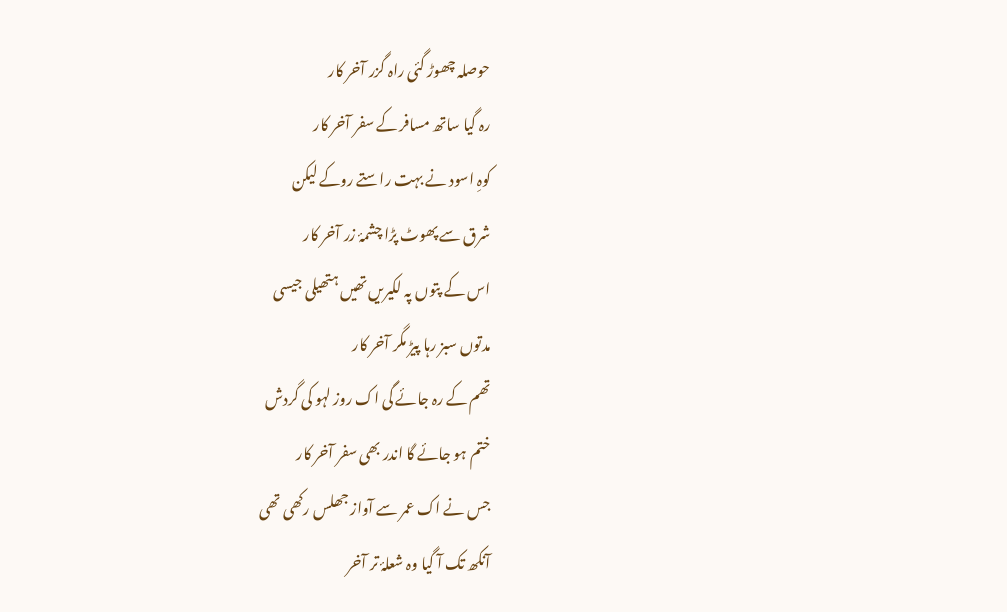حوصلہ چھوڑ گئی راہ گزر آخر کار
رہ گیا ساتھ مسافر کے سفر آخر کار
کوہِ اسود نے بہت راستے روکے لیکن
شرق سے پھوٹ پڑا چشمۂ زر آخر کار
اس کے پتوں پہ لکیریں تھیں ہتھیلی جیسی
مدتوں سبز رہا پیڑ مگر آخر کار
تھم کے رہ جائے گی اک روز لہو کی گردش
ختم ہو جائے گا اندر بھی سفر آخر کار
جس نے اک عمر سے آواز جھلس رکھی تھی
آنکھ تک آ گیا وہ شعلۂ تر آخر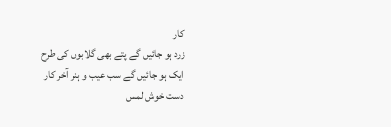کار
زرد ہو جائیں گے پتے بھی گلابوں کی طرح
ایک ہو جائیں گے سب عیب و ہنر آخر کار
دست خوش لمس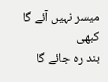میسر نہیں آئے گا کبھی
بند رہ جائے گا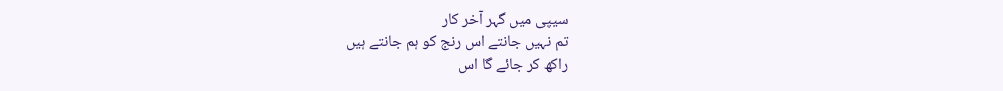سیپی میں گہر آخر کار
تم نہیں جانتے اس رنج کو ہم جانتے ہیں
راکھ کر جائے گا اس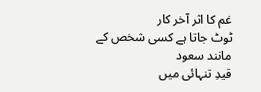غم کا اثر آخر کار
ٹوٹ جاتا ہے کسی شخص کے مانند سعود
قیدِ تنہائی میں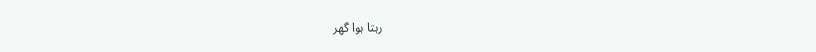رہتا ہوا گھر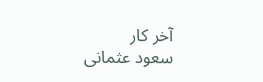آخر کار
سعود عثمانی